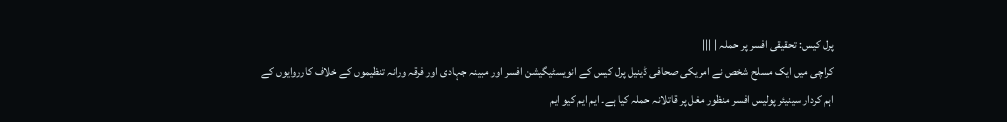پرل کیس: تحقیقی افسر پر حملہ | |||
کراچی میں ایک مسلح شخص نے امریکی صحافی ڈینیل پرل کیس کے انویسٹیگیشن افسر اور مبینہ جہادی اور فرقہ ورانہ تنظیموں کے خلاف کارروایوں کے اہم کردار سینیئر پولیس افسر منظور مغل پر قاتلانہ حملہ کیا ہے۔ ایم ایم کیو ایم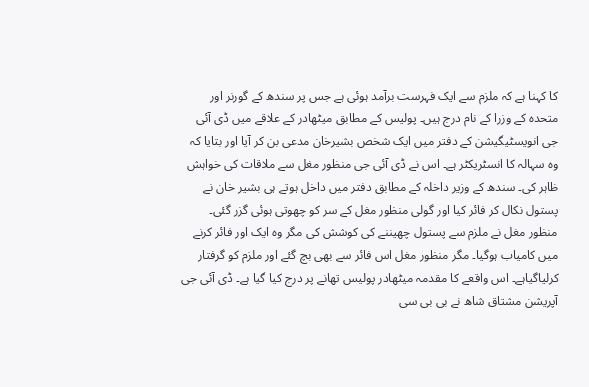کا کہنا ہے کہ ملزم سے ایک فہرست برآمد ہوئی ہے جس پر سندھ کے گورنر اور متحدہ کے وزرا کے نام درج ہیں۔ پولیس کے مطابق میٹھادر کے علاقے میں ڈی آئی جی انویسٹیگیشن کے دفتر میں ایک شخص بشیرخان مدعی بن کر آیا اور بتایا کہ وہ سہالہ کا انسٹریکٹر ہے۔ اس نے ڈی آئی جی منظور مغل سے ملاقات کی خواہش ظاہر کی۔ سندھ کے وزیر داخلہ کے مطابق دفتر میں داخل ہوتے ہی بشیر خان نے پستول نکال کر فائر کیا اور گولی منظور مغل کے سر کو چھوتی ہوئی گزر گئی۔ منظور مغل نے ملزم سے پستول چھیننے کی کوشش کی مگر وہ ایک اور فائر کرنے میں کامیاب ہوگیا۔ مگر منظور مغل اس فائر سے بھی بچ گئے اور ملزم کو گرفتار کرلیاگیاہے۔ اس واقعے کا مقدمہ میٹھادر پولیس تھانے پر درج کیا گیا ہے۔ ڈی آئی جی آپریشن مشتاق شاھ نے بی بی سی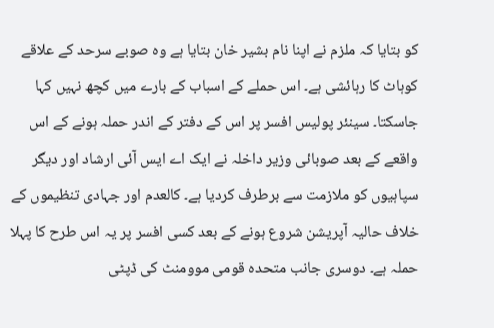کو بتایا کہ ملزم نے اپنا نام بشیر خان بتایا ہے وہ صوبے سرحد کے علاقے کوہاٹ کا رہائشی ہے۔ اس حملے کے اسباب کے بارے میں کچھ نہیں کہا جاسکتا۔ سینئر پولیس افسر پر اس کے دفتر کے اندر حملہ ہونے کے اس واقعے کے بعد صوبائی وزیر داخلہ نے ایک اے ایس آئی ارشاد اور دیگر سپاہیوں کو ملازمت سے برطرف کردیا ہے۔ کالعدم اور جہادی تنظیموں کے خلاف حالیہ آپریشن شروع ہونے کے بعد کسی افسر پر یہ اس طرح کا پہلا حملہ ہے۔ دوسری جانب متحدہ قومی موومنٹ کی ڈپٹی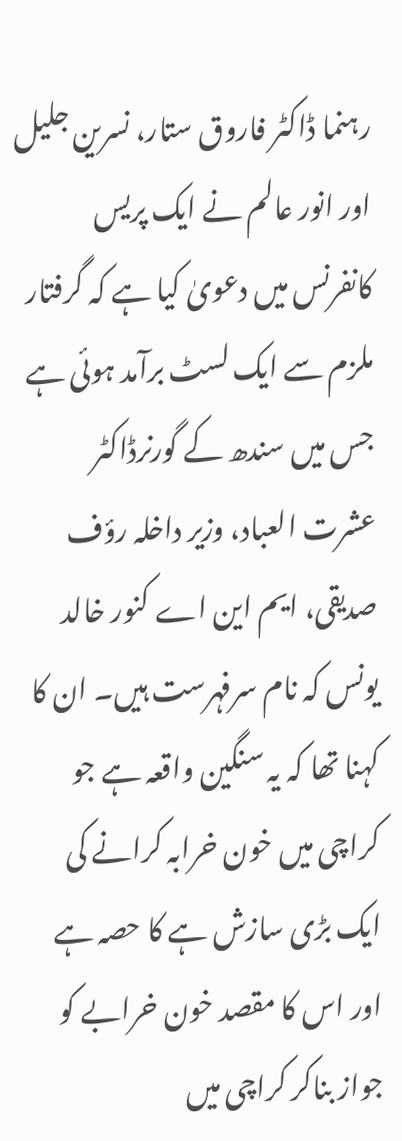رہنما ڈاکٹر فاروق ستار، نسرین جلیل اور انور عالم نے ایک پریس کانفرنس میں دعویٰ کیا ہے کہ گرفتار ملزم سے ایک لسٹ برآمد ہوئی ہے جس میں سندھ کے گورنرڈاکٹر عشرت العباد، وزیر داخلہ رؤف صدیقی، ایم این اے کنور خالد یونس کہ نام سرفہرست ہیں۔ ان کا کہنا تھا کہ یہ سنگین واقعہ ہے جو کراچی میں خون خرابہ کرانے کی ایک بڑی سازش ہے کا حصہ ہے اور اس کا مقصد خون خرابے کو جواز بناکر کراچی میں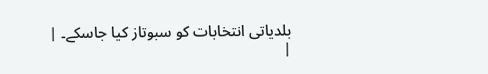بلدیاتی انتخابات کو سبوتاز کیا جاسکے۔ |
|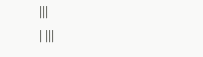|||
| |||